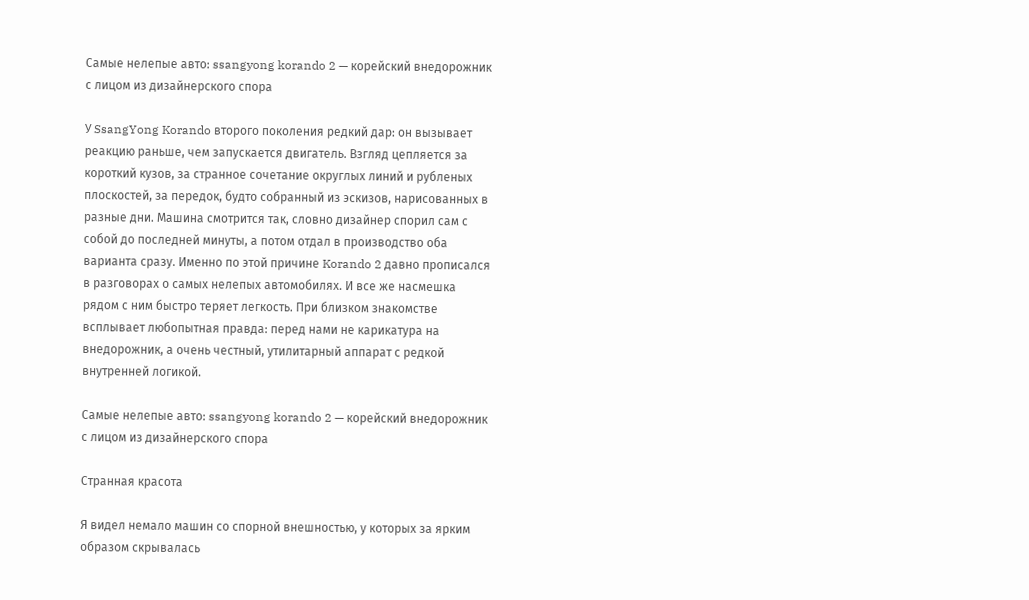Самые нелепые авто: ssangyong korando 2 — корейский внедорожник с лицом из дизайнерского спора

У SsangYong Korando второго поколения редкий дар: он вызывает реакцию раньше, чем запускается двигатель. Взгляд цепляется за короткий кузов, за странное сочетание округлых линий и рубленых плоскостей, за передок, будто собранный из эскизов, нарисованных в разные дни. Машина смотрится так, словно дизайнер спорил сам с собой до последней минуты, а потом отдал в производство оба варианта сразу. Именно по этой причине Korando 2 давно прописался в разговорах о самых нелепых автомобилях. И все же насмешка рядом с ним быстро теряет легкость. При близком знакомстве всплывает любопытная правда: перед нами не карикатура на внедорожник, а очень честный, утилитарный аппарат с редкой внутренней логикой.

Самые нелепые авто: ssangyong korando 2 — корейский внедорожник с лицом из дизайнерского спора

Странная красота

Я видел немало машин со спорной внешностью, у которых за ярким образом скрывалась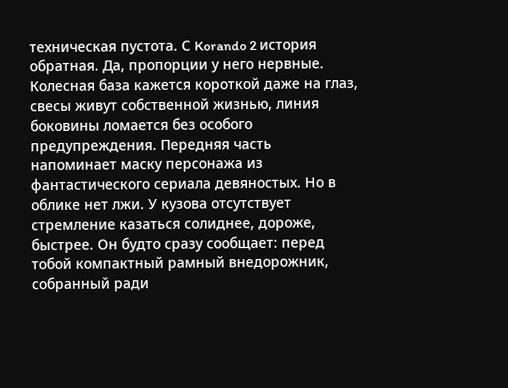техническая пустота. С Korando 2 история обратная. Да, пропорции у него нервные. Колесная база кажется короткой даже на глаз, свесы живут собственной жизнью, линия боковины ломается без особого предупреждения. Передняя часть напоминает маску персонажа из фантастического сериала девяностых. Но в облике нет лжи. У кузова отсутствует стремление казаться солиднее, дороже, быстрее. Он будто сразу сообщает: перед тобой компактный рамный внедорожник, собранный ради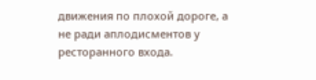движения по плохой дороге, а не ради аплодисментов у ресторанного входа.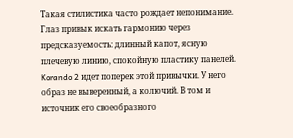Такая стилистика часто рождает непонимание. Глаз привык искать гармонию через предсказуемость: длинный капот, ясную плечевую линию, спокойную пластику панелей. Korando 2 идет поперек этой привычки. У него образ не выверенный, а колючий. В том и источник его своеобразного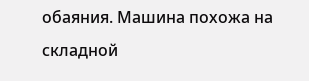обаяния. Машина похожа на складной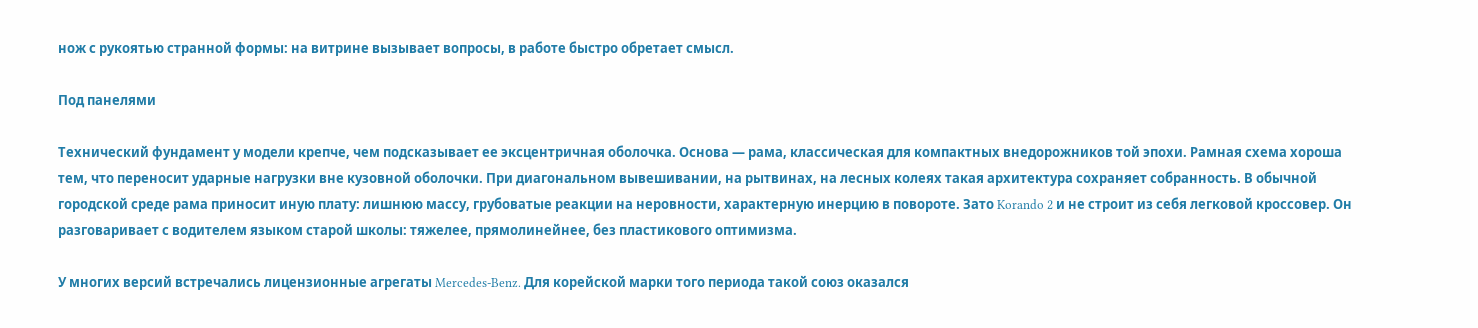нож с рукоятью странной формы: на витрине вызывает вопросы, в работе быстро обретает смысл.

Под панелями

Технический фундамент у модели крепче, чем подсказывает ее эксцентричная оболочка. Основа — рама, классическая для компактных внедорожников той эпохи. Рамная схема хороша тем, что переносит ударные нагрузки вне кузовной оболочки. При диагональном вывешивании, на рытвинах, на лесных колеях такая архитектура сохраняет собранность. В обычной городской среде рама приносит иную плату: лишнюю массу, грубоватые реакции на неровности, характерную инерцию в повороте. Зато Korando 2 и не строит из себя легковой кроссовер. Он разговаривает с водителем языком старой школы: тяжелее, прямолинейнее, без пластикового оптимизма.

У многих версий встречались лицензионные агрегаты Mercedes-Benz. Для корейской марки того периода такой союз оказался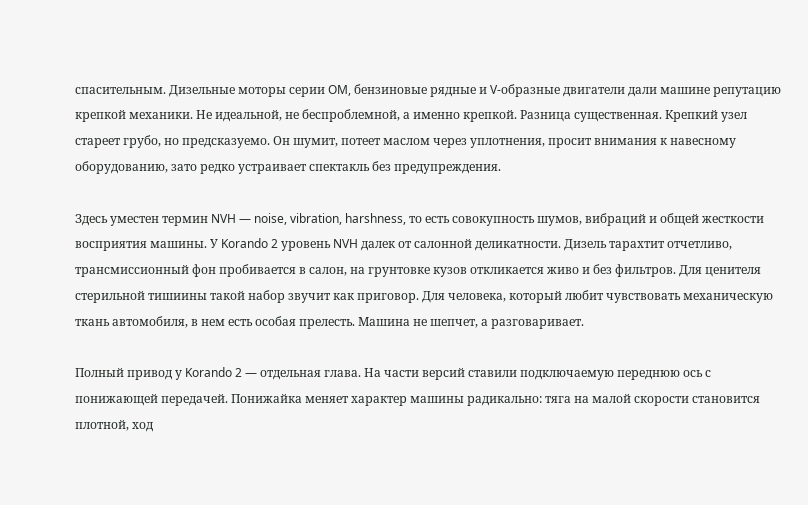спасительным. Дизельные моторы серии OM, бензиновые рядные и V-образные двигатели дали машине репутацию крепкой механики. Не идеальной, не беспроблемной, а именно крепкой. Разница существенная. Крепкий узел стареет грубо, но предсказуемо. Он шумит, потеет маслом через уплотнения, просит внимания к навесному оборудованию, зато редко устраивает спектакль без предупреждения.

Здесь уместен термин NVH — noise, vibration, harshness, то есть совокупность шумов, вибраций и общей жесткости восприятия машины. У Korando 2 уровень NVH далек от салонной деликатности. Дизель тарахтит отчетливо, трансмиссионный фон пробивается в салон, на грунтовке кузов откликается живо и без фильтров. Для ценителя стерильной тишиины такой набор звучит как приговор. Для человека, который любит чувствовать механическую ткань автомобиля, в нем есть особая прелесть. Машина не шепчет, а разговаривает.

Полный привод у Korando 2 — отдельная глава. На части версий ставили подключаемую переднюю ось с понижающей передачей. Понижайка меняет характер машины радикально: тяга на малой скорости становится плотной, ход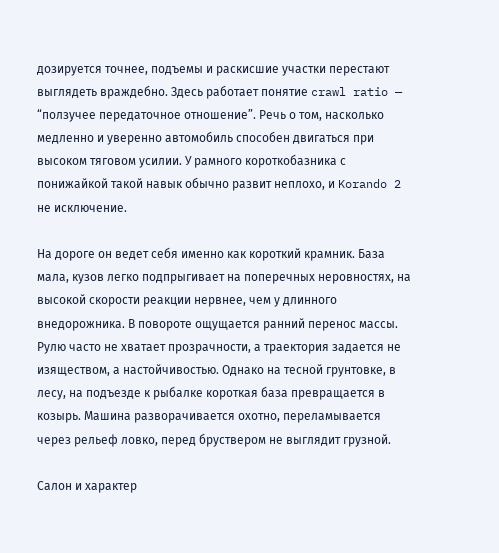дозируется точнее, подъемы и раскисшие участки перестают выглядеть враждебно. Здесь работает понятие crawl ratio — “ползучее передаточное отношение”. Речь о том, насколько медленно и уверенно автомобиль способен двигаться при высоком тяговом усилии. У рамного короткобазника с понижайкой такой навык обычно развит неплохо, и Korando 2 не исключение.

На дороге он ведет себя именно как короткий крамник. База мала, кузов легко подпрыгивает на поперечных неровностях, на высокой скорости реакции нервнее, чем у длинного внедорожника. В повороте ощущается ранний перенос массы. Рулю часто не хватает прозрачности, а траектория задается не изяществом, а настойчивостью. Однако на тесной грунтовке, в лесу, на подъезде к рыбалке короткая база превращается в козырь. Машина разворачивается охотно, переламывается через рельеф ловко, перед бруствером не выглядит грузной.

Салон и характер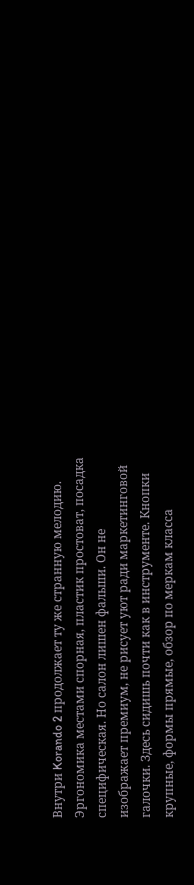Внутри Korando 2 продолжает ту же странную мелодию. Эргономика местами спорная, пластик простоват, посадка специфическая. Но салон лишен фальши. Он не изображает премиум, не рисует уют ради маркетинговой галочки. Здесь сидишь почти как в инструменте. Кнопки крупные, формы прямые, обзор по меркам класса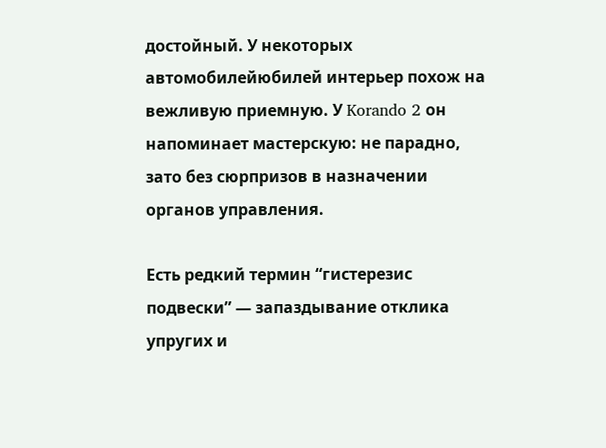достойный. У некоторых автомобилейюбилей интерьер похож на вежливую приемную. У Korando 2 он напоминает мастерскую: не парадно, зато без сюрпризов в назначении органов управления.

Есть редкий термин “гистерезис подвески” — запаздывание отклика упругих и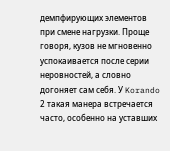демпфирующих элементов при смене нагрузки. Проще говоря, кузов не мгновенно успокаивается после серии неровностей, а словно догоняет сам себя. У Korando 2 такая манера встречается часто, особенно на уставших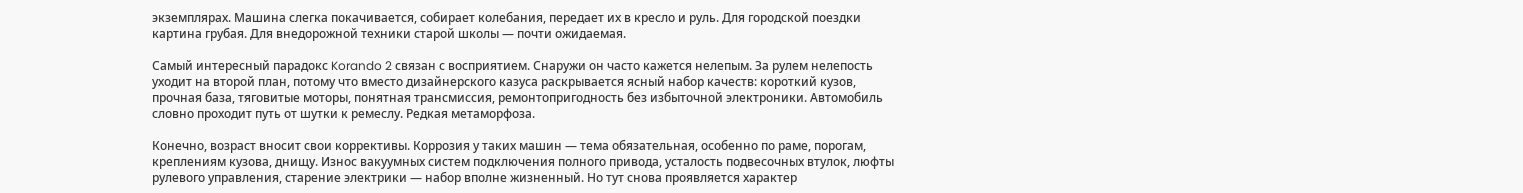экземплярах. Машина слегка покачивается, собирает колебания, передает их в кресло и руль. Для городской поездки картина грубая. Для внедорожной техники старой школы — почти ожидаемая.

Самый интересный парадокс Korando 2 связан с восприятием. Снаружи он часто кажется нелепым. За рулем нелепость уходит на второй план, потому что вместо дизайнерского казуса раскрывается ясный набор качеств: короткий кузов, прочная база, тяговитые моторы, понятная трансмиссия, ремонтопригодность без избыточной электроники. Автомобиль словно проходит путь от шутки к ремеслу. Редкая метаморфоза.

Конечно, возраст вносит свои коррективы. Коррозия у таких машин — тема обязательная, особенно по раме, порогам, креплениям кузова, днищу. Износ вакуумных систем подключения полного привода, усталость подвесочных втулок, люфты рулевого управления, старение электрики — набор вполне жизненный. Но тут снова проявляется характер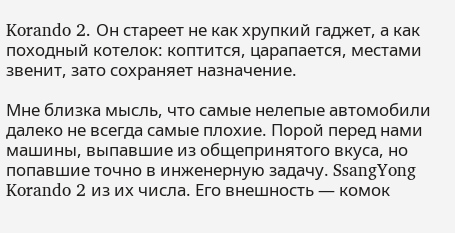Korando 2. Он стареет не как хрупкий гаджет, а как походный котелок: коптится, царапается, местами звенит, зато сохраняет назначение.

Мне близка мысль, что самые нелепые автомобили далеко не всегда самые плохие. Порой перед нами машины, выпавшие из общепринятого вкуса, но попавшие точно в инженерную задачу. SsangYong Korando 2 из их числа. Его внешность — комок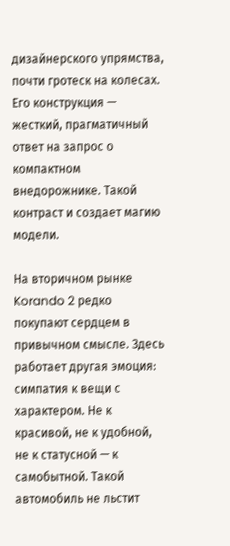дизайнерского упрямства, почти гротеск на колесах. Его конструкция — жесткий, прагматичный ответ на запрос о компактном внедорожнике. Такой контраст и создает магию модели.

На вторичном рынке Korando 2 редко покупают сердцем в привычном смысле. Здесь работает другая эмоция: симпатия к вещи с характером. Не к красивой, не к удобной, не к статусной — к самобытной. Такой автомобиль не льстит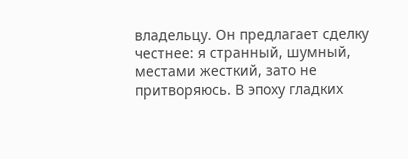владельцу. Он предлагает сделку честнее: я странный, шумный, местами жесткий, зато не притворяюсь. В эпоху гладких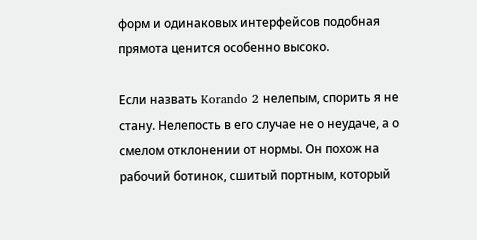форм и одинаковых интерфейсов подобная прямота ценится особенно высоко.

Если назвать Korando 2 нелепым, спорить я не стану. Нелепость в его случае не о неудаче, а о смелом отклонении от нормы. Он похож на рабочий ботинок, сшитый портным, который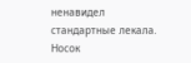ненавидел стандартные лекала. Носок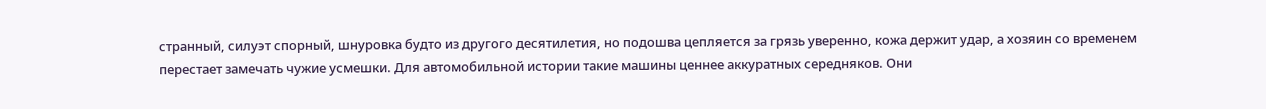странный, силуэт спорный, шнуровка будто из другого десятилетия, но подошва цепляется за грязь уверенно, кожа держит удар, а хозяин со временем перестает замечать чужие усмешки. Для автомобильной истории такие машины ценнее аккуратных середняков. Они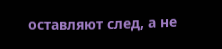оставляют след, а не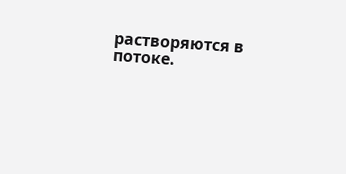растворяются в потоке.